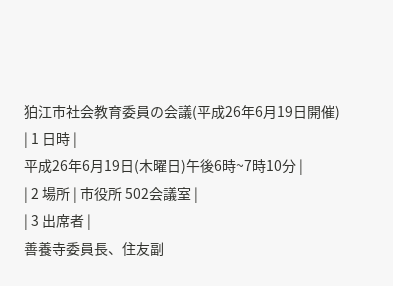狛江市社会教育委員の会議(平成26年6月19日開催)
| 1 日時 |
平成26年6月19日(木曜日)午後6時~7時10分 |
| 2 場所 | 市役所 502会議室 |
| 3 出席者 |
善養寺委員長、住友副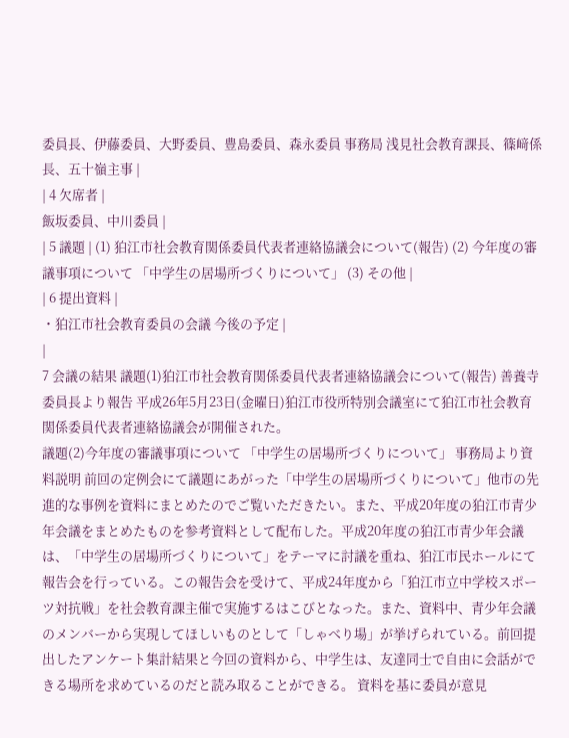委員長、伊藤委員、大野委員、豊島委員、森永委員 事務局 浅見社会教育課長、篠﨑係長、五十嶺主事 |
| 4 欠席者 |
飯坂委員、中川委員 |
| 5 議題 | (1) 狛江市社会教育関係委員代表者連絡協議会について(報告) (2) 今年度の審議事項について 「中学生の居場所づくりについて」 (3) その他 |
| 6 提出資料 |
・狛江市社会教育委員の会議 今後の予定 |
|
7 会議の結果 議題(1)狛江市社会教育関係委員代表者連絡協議会について(報告) 善養寺委員長より報告 平成26年5月23日(金曜日)狛江市役所特別会議室にて狛江市社会教育関係委員代表者連絡協議会が開催された。
議題(2)今年度の審議事項について 「中学生の居場所づくりについて」 事務局より資料説明 前回の定例会にて議題にあがった「中学生の居場所づくりについて」他市の先進的な事例を資料にまとめたのでご覧いただきたい。また、平成20年度の狛江市青少年会議をまとめたものを参考資料として配布した。平成20年度の狛江市青少年会議は、「中学生の居場所づくりについて」をテーマに討議を重ね、狛江市民ホールにて報告会を行っている。この報告会を受けて、平成24年度から「狛江市立中学校スポーツ対抗戦」を社会教育課主催で実施するはこびとなった。また、資料中、青少年会議のメンバーから実現してほしいものとして「しゃべり場」が挙げられている。前回提出したアンケート集計結果と今回の資料から、中学生は、友達同士で自由に会話ができる場所を求めているのだと読み取ることができる。 資料を基に委員が意見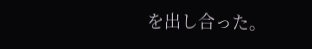を出し合った。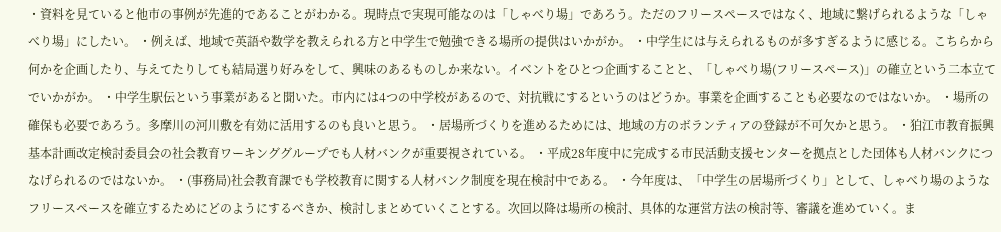・資料を見ていると他市の事例が先進的であることがわかる。現時点で実現可能なのは「しゃべり場」であろう。ただのフリースペースではなく、地域に繋げられるような「しゃべり場」にしたい。 ・例えば、地域で英語や数学を教えられる方と中学生で勉強できる場所の提供はいかがか。 ・中学生には与えられるものが多すぎるように感じる。こちらから何かを企画したり、与えてたりしても結局選り好みをして、興味のあるものしか来ない。イベントをひとつ企画することと、「しゃべり場(フリースペース)」の確立という二本立てでいかがか。 ・中学生駅伝という事業があると聞いた。市内には4つの中学校があるので、対抗戦にするというのはどうか。事業を企画することも必要なのではないか。 ・場所の確保も必要であろう。多摩川の河川敷を有効に活用するのも良いと思う。 ・居場所づくりを進めるためには、地域の方のボランティアの登録が不可欠かと思う。 ・狛江市教育振興基本計画改定検討委員会の社会教育ワーキンググループでも人材バンクが重要視されている。 ・平成28年度中に完成する市民活動支援センターを拠点とした団体も人材バンクにつなげられるのではないか。 ・(事務局)社会教育課でも学校教育に関する人材バンク制度を現在検討中である。 ・今年度は、「中学生の居場所づくり」として、しゃべり場のようなフリースペースを確立するためにどのようにするべきか、検討しまとめていくことする。次回以降は場所の検討、具体的な運営方法の検討等、審議を進めていく。ま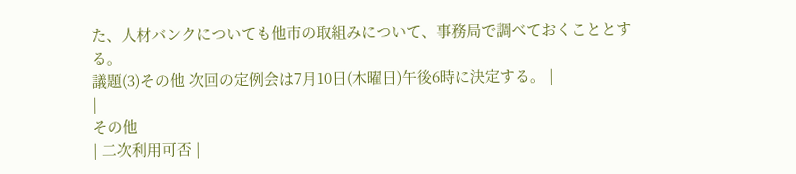た、人材バンクについても他市の取組みについて、事務局で調べておくこととする。
議題(3)その他 次回の定例会は7月10日(木曜日)午後6時に決定する。 |
|
その他
| 二次利用可否 |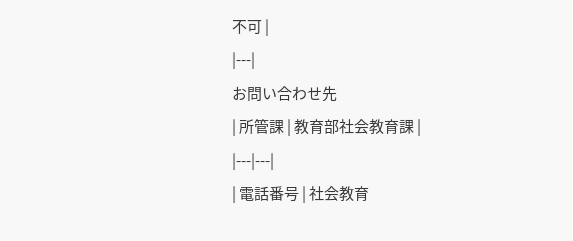不可 |
|---|
お問い合わせ先
| 所管課 | 教育部社会教育課 |
|---|---|
| 電話番号 | 社会教育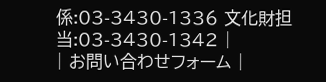係:03-3430-1336 文化財担当:03-3430-1342 |
| お問い合わせフォーム |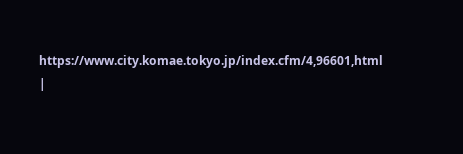https://www.city.komae.tokyo.jp/index.cfm/4,96601,html |